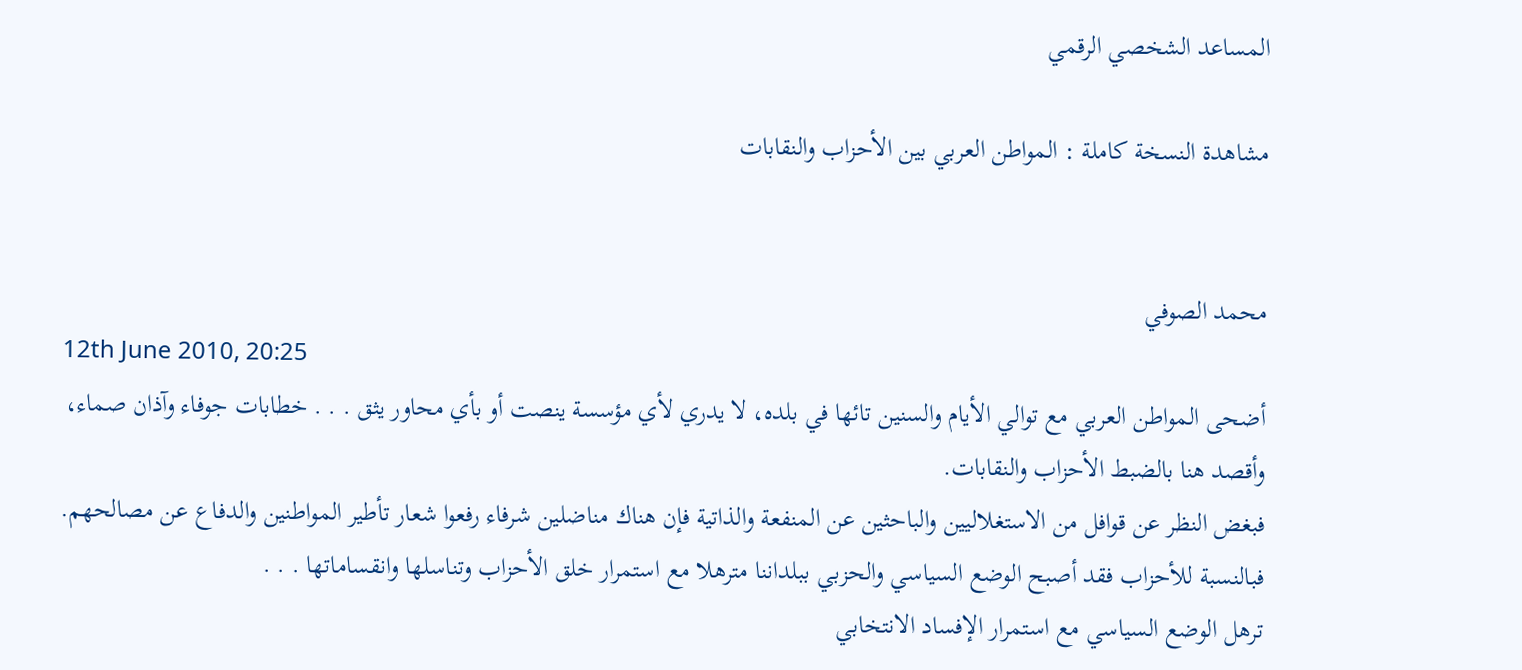المساعد الشخصي الرقمي

مشاهدة النسخة كاملة : المواطن العربي بين الأحزاب والنقابات


محمد الصوفي
12th June 2010, 20:25
أضحى المواطن العربي مع توالي الأيام والسنين تائها في بلده، لا يدري لأي مؤسسة ينصت أو بأي محاور يثق . . . خطابات جوفاء وآذان صماء، وأقصد هنا بالضبط الأحزاب والنقابات.
فبغض النظر عن قوافل من الاستغلاليين والباحثين عن المنفعة والذاتية فإن هناك مناضلين شرفاء رفعوا شعار تأطير المواطنين والدفاع عن مصالحهم.
فبالنسبة للأحزاب فقد أصبح الوضع السياسي والحزبي ببلداننا مترهلا مع استمرار خلق الأحزاب وتناسلها وانقساماتها . . .
ترهل الوضع السياسي مع استمرار الإفساد الانتخابي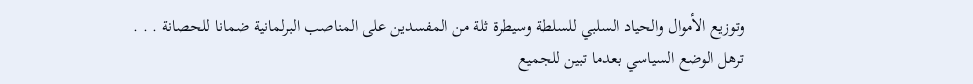وتوزيع الأموال والحياد السلبي للسلطة وسيطرة ثلة من المفسدين على المناصب البرلمانية ضمانا للحصانة . . .
ترهل الوضع السياسي بعدما تبين للجميع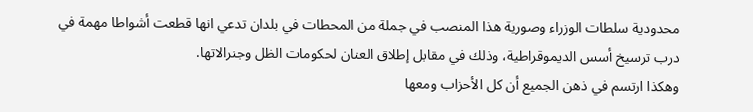محدودية سلطات الوزراء وصورية هذا المنصب في جملة من المحطات في بلدان تدعي انها قطعت أشواطا مهمة في درب ترسيخ أسس الديموقراطية، وذلك في مقابل إطلاق العنان لحكومات الظل وجنرالاتها.
وهكذا ارتسم في ذهن الجميع أن كل الأحزاب ومعها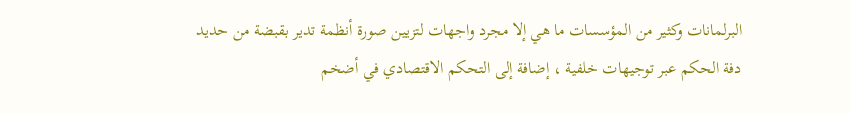البرلمانات وكثير من المؤسسات ما هي إلا مجرد واجهات لتزيين صورة أنظمة تدير بقبضة من حديد دفة الحكم عبر توجيهات خلفية ، إضافة إلى التحكم الاقتصادي في أضخم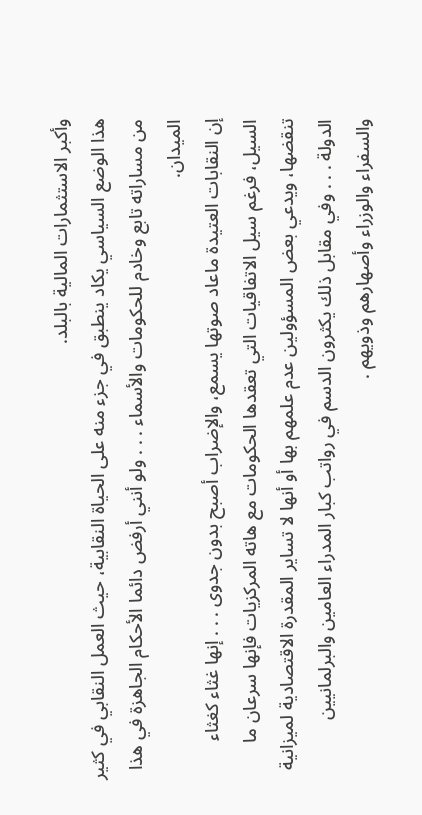وأكبر الاستثمارات المالية بالبلد.
هذا الوضع السياسي يكاد ينطبق في جزء منه على الحياة النقابية، حيث العمل النقابي في كثير من مساراته تابع وخادم للحكومات والأسماء . . . ولو أنني أرفض دائما الأحكام الجاهزة في هذا الميدان.
إن النقابات العتيدة ماعاد صوتها يسمع، والإضراب أصبح بدون جدوى . . . إنها غثاء كغثاء السيل، فرغم سيل الاتفاقيات التي تعقدها الحكومات مع هاته المركزيات فإنها سرعان ما تنقضها، ويدعي بعض المسؤولين عدم علمهم بها أو أنها لا تساير المقدرة الاقتصادية لميزانية الدولة . . . وفي مقابل ذلك يكثرون الدسم في رواتب كبار المدراء العامين والبرلمانيين والسفراء والوزراء وأصهارهم وذويهم .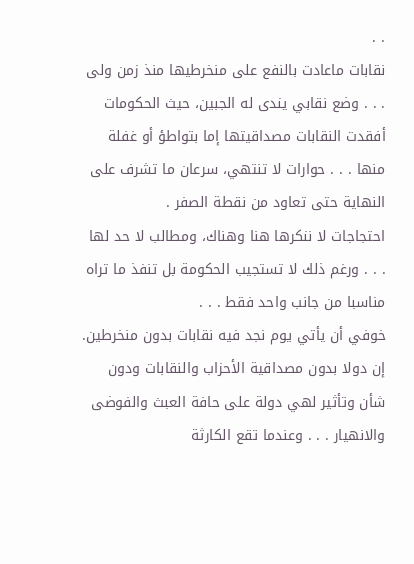. .
نقابات ماعادت بالنفع على منخرطيها منذ زمن ولى . . . وضع نقابي يندى له الجبين، حيث الحكومات أفقدت النقابات مصداقيتها إما بتواطؤ أو غفلة منها . . . حوارات لا تنتهي، سرعان ما تشرف على النهاية حتى تعاود من نقطة الصفر .
احتجاجات لا ننكرها هنا وهناك، ومطالب لا حد لها . . . ورغم ذلك لا تستجيب الحكومة بل تنفذ ما تراه مناسبا من جانب واحد فقط . . .
خوفي أن يأتي يوم نجد فيه نقابات بدون منخرطين.
إن دولا بدون مصداقية الأحزاب والنقابات ودون شأن وتأثير لهي دولة على حافة العبث والفوضى والانهيار . . . وعندما تقع الكارثة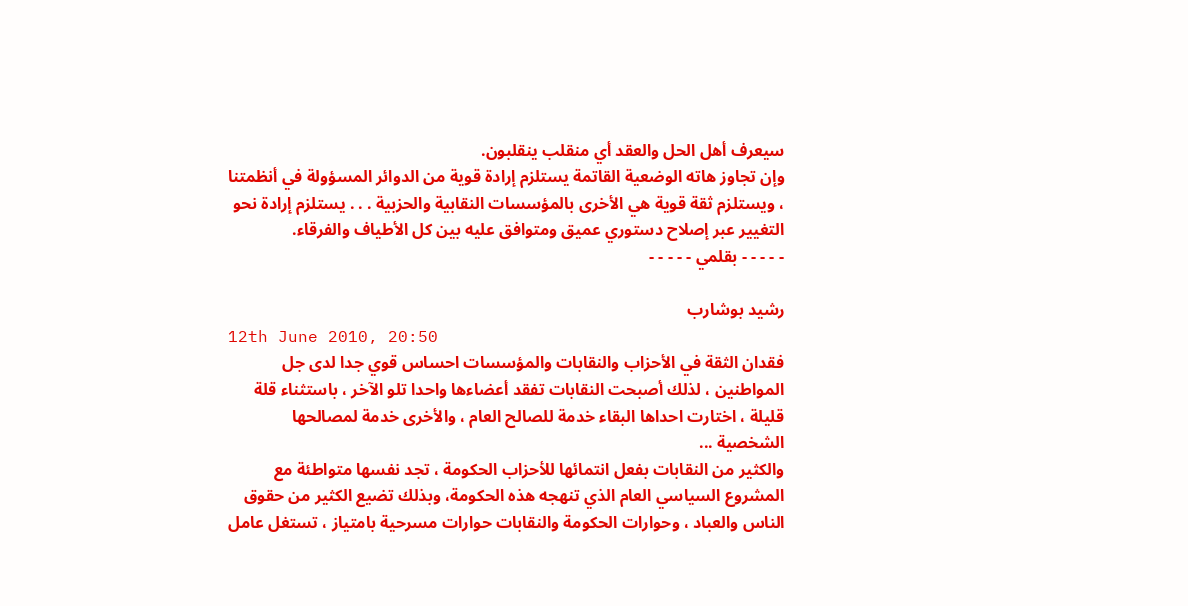سيعرف أهل الحل والعقد أي منقلب ينقلبون.
وإن تجاوز هاته الوضعية القاتمة يستلزم إرادة قوية من الدوائر المسؤولة في أنظمتنا ، ويستلزم ثقة قوية هي الأخرى بالمؤسسات النقابية والحزبية . . . يستلزم إرادة نحو التغيير عبر إصلاح دستوري عميق ومتوافق عليه بين كل الأطياف والفرقاء.
- - - - - بقلمي - - - - -

رشيد بوشارب
12th June 2010, 20:50
فقدان الثقة في الأحزاب والنقابات والمؤسسات احساس قوي جدا لدى جل المواطنين ، لذلك أصبحت النقابات تفقد أعضاءها واحدا تلو الآخر ، باستثناء قلة قليلة ، اختارت احداها البقاء خدمة للصالح العام ، والأخرى خدمة لمصالحها الشخصية ...
والكثير من النقابات بفعل انتمائها للأحزاب الحكومة ، تجد نفسها متواطئة مع المشروع السياسي العام الذي تنهجه هذه الحكومة، وبذلك تضيع الكثير من حقوق الناس والعباد ، وحوارات الحكومة والنقابات حوارات مسرحية بامتياز ، تستغل عامل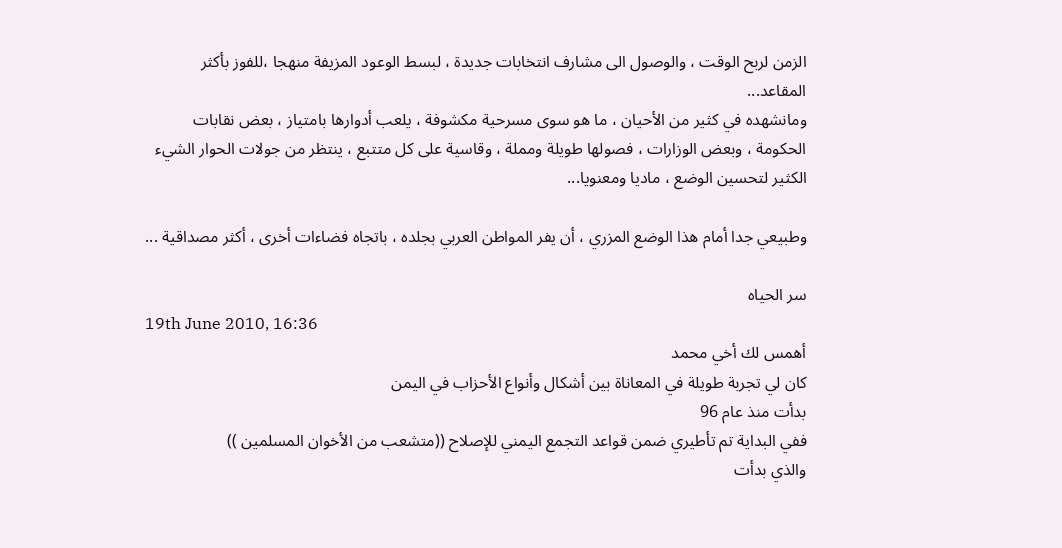الزمن لربح الوقت ، والوصول الى مشارف انتخابات جديدة ، لبسط الوعود المزيفة منهجا ،للفوز بأكثر المقاعد...
ومانشهده في كثير من الأحيان ، ما هو سوى مسرحية مكشوفة ، يلعب أدوارها بامتياز ، بعض نقابات الحكومة ، وبعض الوزارات ، فصولها طويلة ومملة ، وقاسية على كل متتبع ، ينتظر من جولات الحوار الشيء الكثير لتحسين الوضع ، ماديا ومعنويا...

وطبيعي جدا أمام هذا الوضع المزري ، أن يفر المواطن العربي بجلده ، باتجاه فضاءات أخرى ، أكثر مصداقية ...

سر الحياه
19th June 2010, 16:36
أهمس لك أخي محمد
كان لي تجربة طويلة في المعاناة بين أشكال وأنواع الأحزاب في اليمن
بدأت منذ عام 96
ففي البداية تم تأطيري ضمن قواعد التجمع اليمني للإصلاح ((متشعب من الأخوان المسلمين ))
والذي بدأت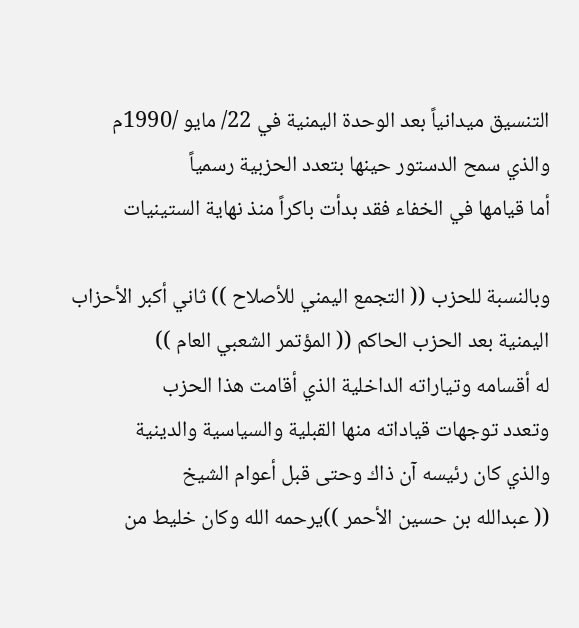التنسيق ميدانياً بعد الوحدة اليمنية في 22/ مايو /1990م
والذي سمح الدستور حينها بتعدد الحزبية رسمياً
أما قيامها في الخفاء فقد بدأت باكراً منذ نهاية الستينيات

وبالنسبة للحزب (( التجمع اليمني للأصلاح )) ثاني أكبر الأحزاب اليمنية بعد الحزب الحاكم (( المؤتمر الشعبي العام ))
له أقسامه وتياراته الداخلية الذي أقامت هذا الحزب
وتعدد توجهات قياداته منها القبلية والسياسية والدينية
والذي كان رئيسه آن ذاك وحتى قبل أعوام الشيخ
(( عبدالله بن حسين الأحمر ))يرحمه الله وكان خليط من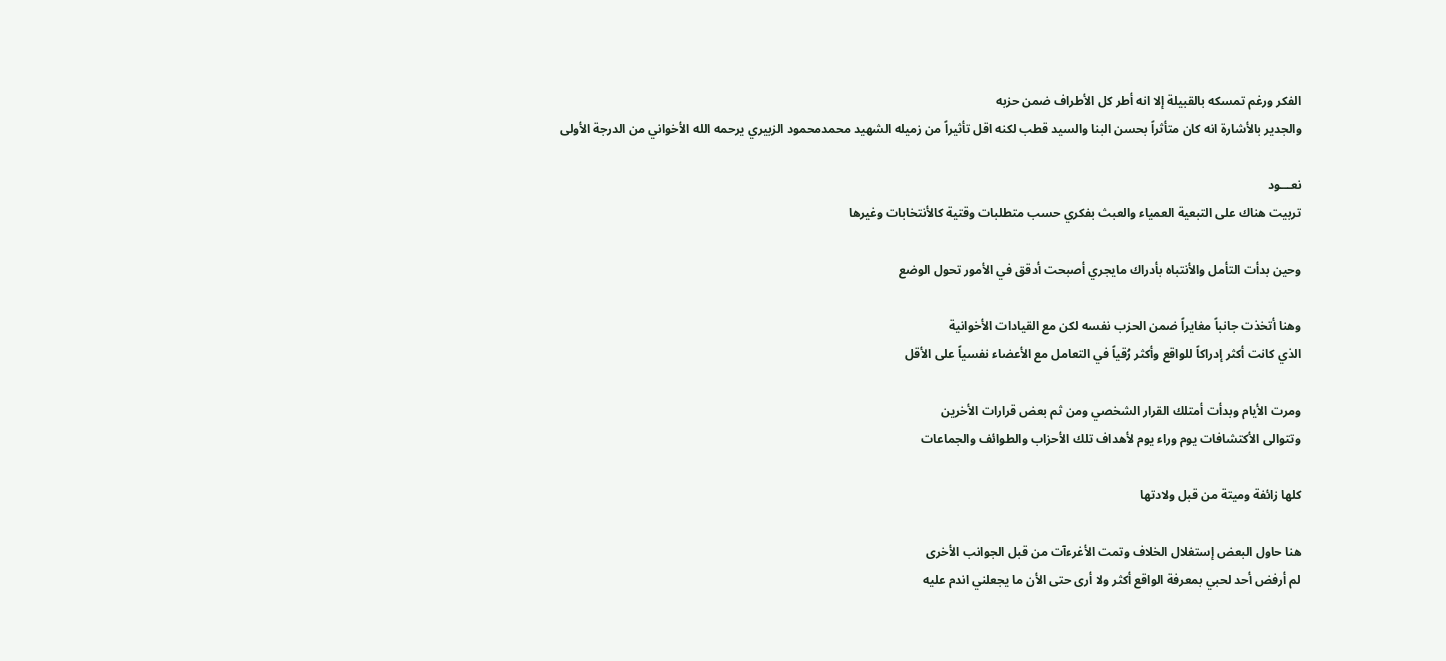الفكر ورغم تمسكه بالقبيلة إلا انه أطر كل الأطراف ضمن حزبه
والجدير بالأشارة انه كان متأثراً بحسن البنا والسيد قطب لكنه اقل تأثيراً من زميله الشهيد محمدمحمود الزبيري يرحمه الله الأخواني من الدرجة الأولى

نعـــود
تربيت هناك على التبعية العمياء والعبث بفكري حسب متطلبات وقتية كالأنتخابات وغيرها

وحين بدأت التأمل والأنتباه بأدراك مايجري أصبحت أدقق في الأمور تحول الوضع

وهنا أتخذت جانباً مغايراً ضمن الحزب نفسه لكن مع القيادات الأخوانية
الذي كانت أكثر إدراكاً للواقع وأكثر رُقياً في التعامل مع الأعضاء نفسياً على الأقل

ومرت الأيام وبدأت أمتلك القرار الشخصي ومن ثم بعض قرارات الأخرين
وتتوالى الأكتشافات يوم وراء يوم لأهداف تلك الأحزاب والطوائف والجماعات

كلها زائفة وميتة من قبل ولادتها

هنا حاول البعض إستغلال الخلاف وتمت الأغرءآت من قبل الجوانب الأخرى
لم أرفض أحد لحبي بمعرفة الواقع أكثر ولا أرى حتى الأن ما يجعلني اندم عليه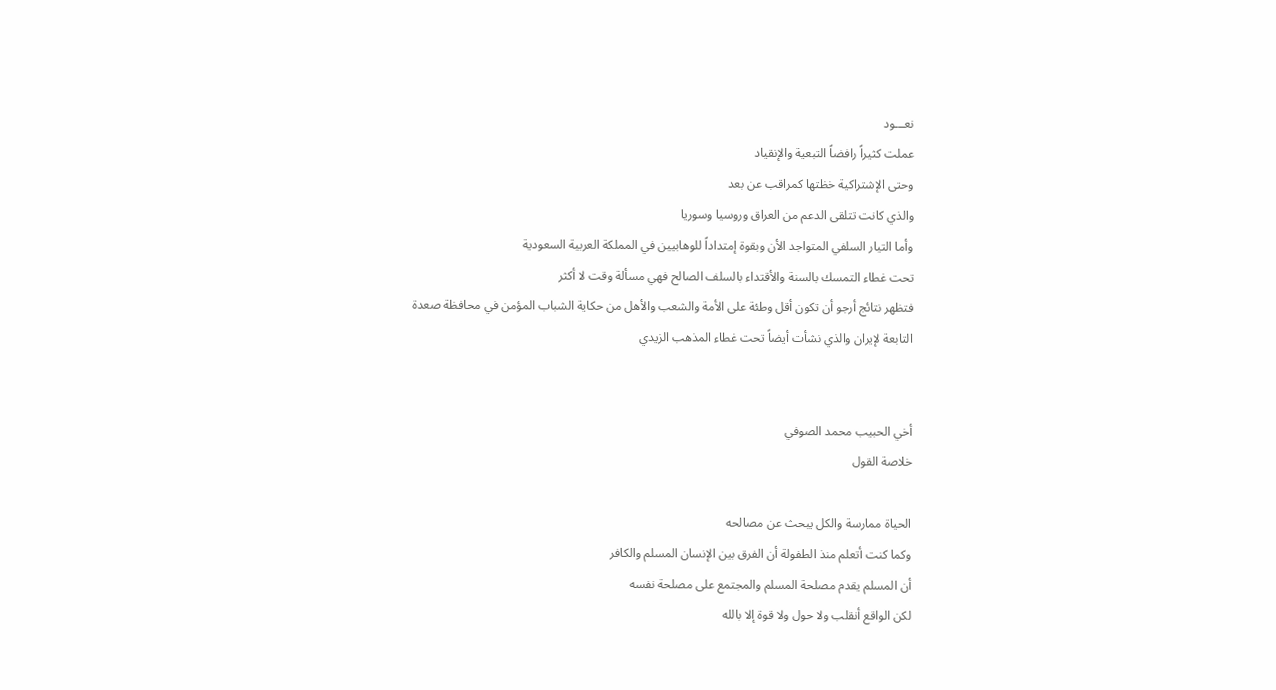نعـــود
عملت كثيراً رافضاً التبعية والإنقياد
وحتى الإشتراكية خظتها كمراقب عن بعد
والذي كانت تتلقى الدعم من العراق وروسيا وسوريا
وأما التيار السلفي المتواجد الأن وبقوة إمتداداً للوهابيين في المملكة العربية السعودية
تحت غطاء التمسك بالسنة والأقتداء بالسلف الصالح فهي مسألة وقت لا أكثر
فتظهر نتائج أرجو أن تكون أقل وطئة على الأمة والشعب والأهل من حكاية الشباب المؤمن في محافظة صعدة
التابعة لإيران والذي نشأت أيضاً تحت غطاء المذهب الزيدي


أخي الحبيب محمد الصوفي
خلاصة القول

الحياة ممارسة والكل يبحث عن مصالحه
وكما كنت أتعلم منذ الطفولة أن الفرق بين الإنسان المسلم والكافر
أن المسلم يقدم مصلحة المسلم والمجتمع على مصلحة نفسه
لكن الواقع أنقلب ولا حول ولا قوة إلا بالله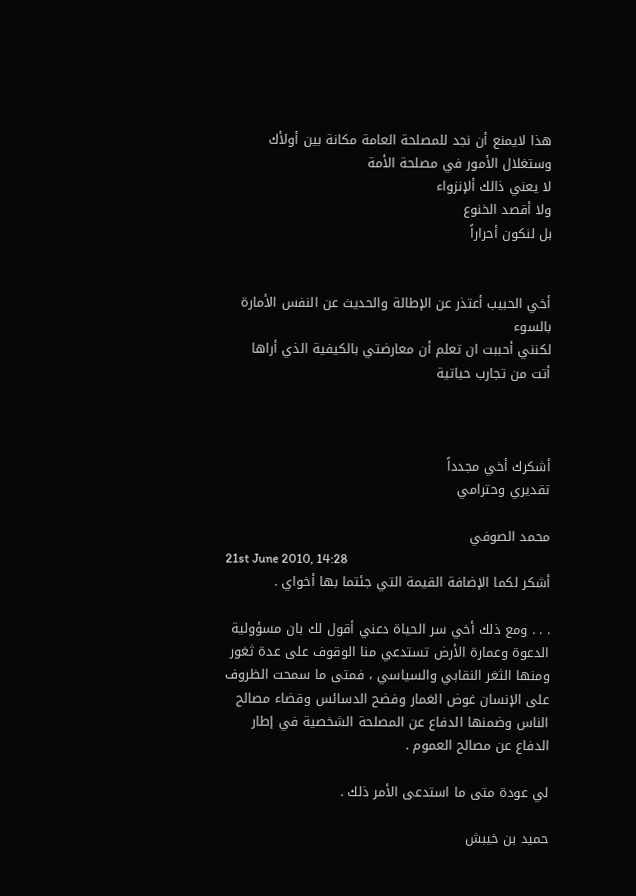هذا لايمنع أن نجد للمصلحة العامة مكانة بين أولأك وستغلال الأمور في مصلحة الأمة
لا يعني ذالك ألإنزواء
ولا أقصد الخنوع
بل لنكون أحراراً


أخي الحبيب أعتذر عن الإطالة والحديث عن النفس الأمارة بالسوء
لكنني أحببت ان تعلم أن معارضتي بالكيفية الذي أراها
أتت من تجارب حياتية



أشكرك أخي مجدداً
تقديري وحترامي

محمد الصوفي
21st June 2010, 14:28
أشكر لكما الإضافة القيمة التي جئتما بها أخواي .

. . . ومع ذلك أخي سر الحياة دعني أقول لك بان مسؤولية الدعوة وعمارة الأرض تستدعي منا الوقوف على عدة ثغور ومنها الثغر النقابي والسياسي ، فمتى ما سمحت الظروف على الإنسان غوض الغمار وفضح الدسائس وقضاء مصالح الناس وضمنها الدفاع عن المصلحة الشخصية في إطار الدفاع عن مصالح العموم .

لي عودة متى ما استدعى الأمر ذلك .

حميد بن خيبش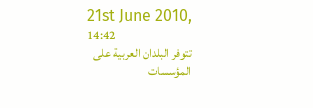21st June 2010, 14:42
تتوفر البلدان العربية على المؤسسات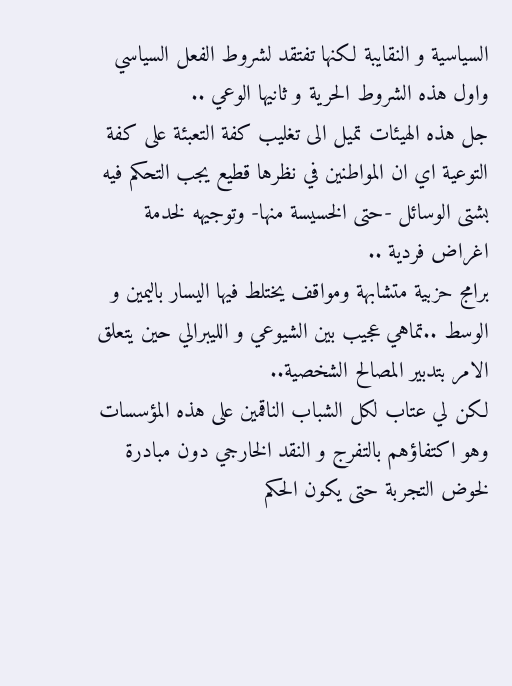السياسية و النقايبة لكنها تفتقد لشروط الفعل السياسي واول هذه الشروط الحرية و ثانيها الوعي ..
جل هذه الهيئات تميل الى تغليب كفة التعبئة على كفة التوعية اي ان المواطنين في نظرها قطيع يجب التحكم فيه بشتى الوسائل -حتى الخسيسة منها- وتوجيهه لخدمة اغراض فردية ..
برامج حزبية متشابهة ومواقف يختلط فيها اليسار باليمين و الوسط ..تماهي عجيب بين الشيوعي و الليبرالي حين يتعلق الامر بتدبير المصالح الشخصية..
لكن لي عتاب لكل الشباب الناقمين على هذه المؤسسات وهو اكتفاؤهم بالتفرج و النقد الخارجي دون مبادرة لخوض التجربة حتى يكون الحكم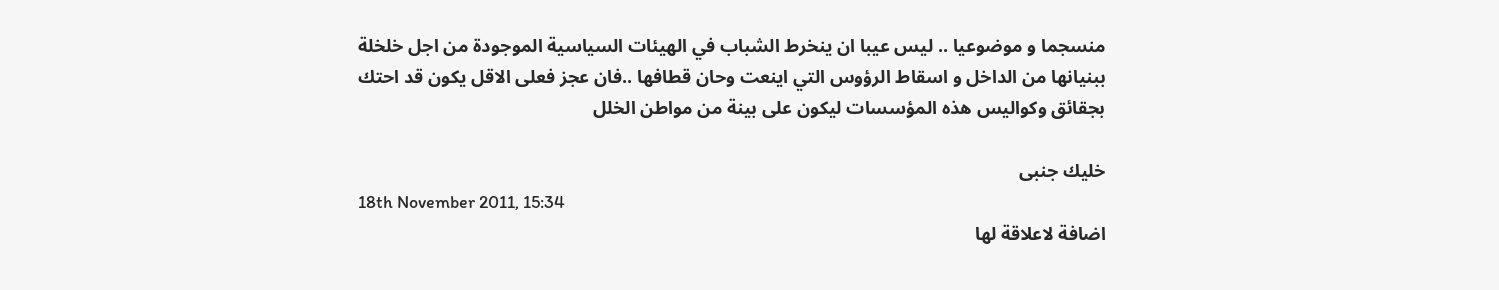منسجما و موضوعيا .. ليس عيبا ان ينخرط الشباب في الهيئات السياسية الموجودة من اجل خلخلة ببنيانها من الداخل و اسقاط الرؤوس التي اينعت وحان قطافها ..فان عجز فعلى الاقل يكون قد احتك بجقائق وكواليس هذه المؤسسات ليكون على بينة من مواطن الخلل

خليك جنبى
18th November 2011, 15:34
اضافة لاعلاقة لها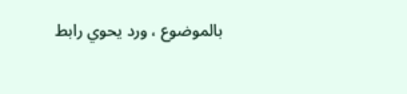بالموضوع ، ورد يحوي رابط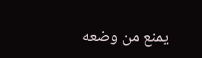يمنع من وضعه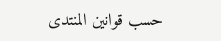حسب قوانين المنتدى